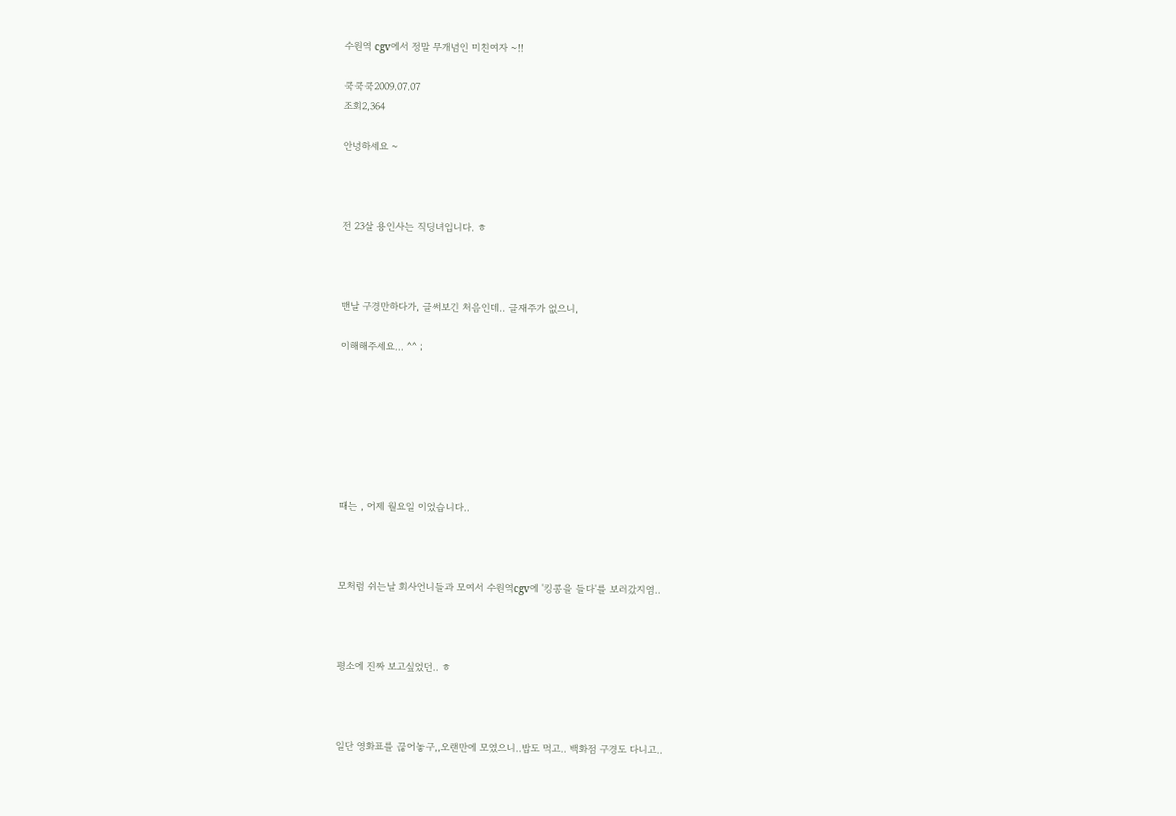수원역 cgv에서 정말 무개념인 미친여자 ~!!

쿡쿡쿡2009.07.07
조회2,364

안녕하세요 ~



전 23살 용인사는 직딩녀입니다. ㅎ



맨날 구경만하다가, 글써보긴 처음인데.. 글재주가 없으니,

이해해주세요... ^^ ;







때는 , 어제 월요일 이었습니다..



모처럼 쉬는날 회사언니들과 모여서 수원역cgv에 '킹콩을 들다'를 보러갔지염..



평소에 진짜 보고싶었던.. ㅎ



일단 영화표를 끊어놓구,,오랜만에 모였으니..밥도 먹고.. 백화점 구경도 다니고..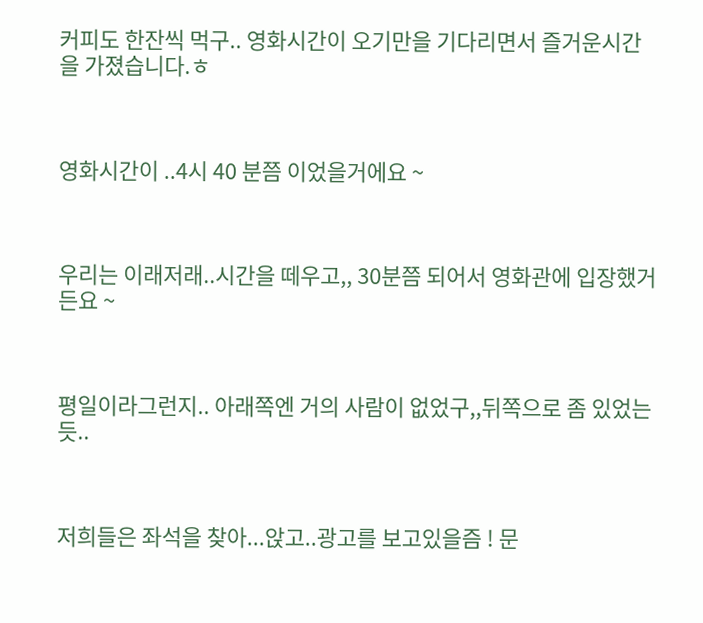커피도 한잔씩 먹구.. 영화시간이 오기만을 기다리면서 즐거운시간을 가졌습니다.ㅎ



영화시간이 ..4시 40 분쯤 이었을거에요 ~



우리는 이래저래..시간을 떼우고,, 30분쯤 되어서 영화관에 입장했거든요 ~



평일이라그런지.. 아래쪽엔 거의 사람이 없었구,,뒤쪽으로 좀 있었는듯..



저희들은 좌석을 찾아...앉고..광고를 보고있을즘 ! 문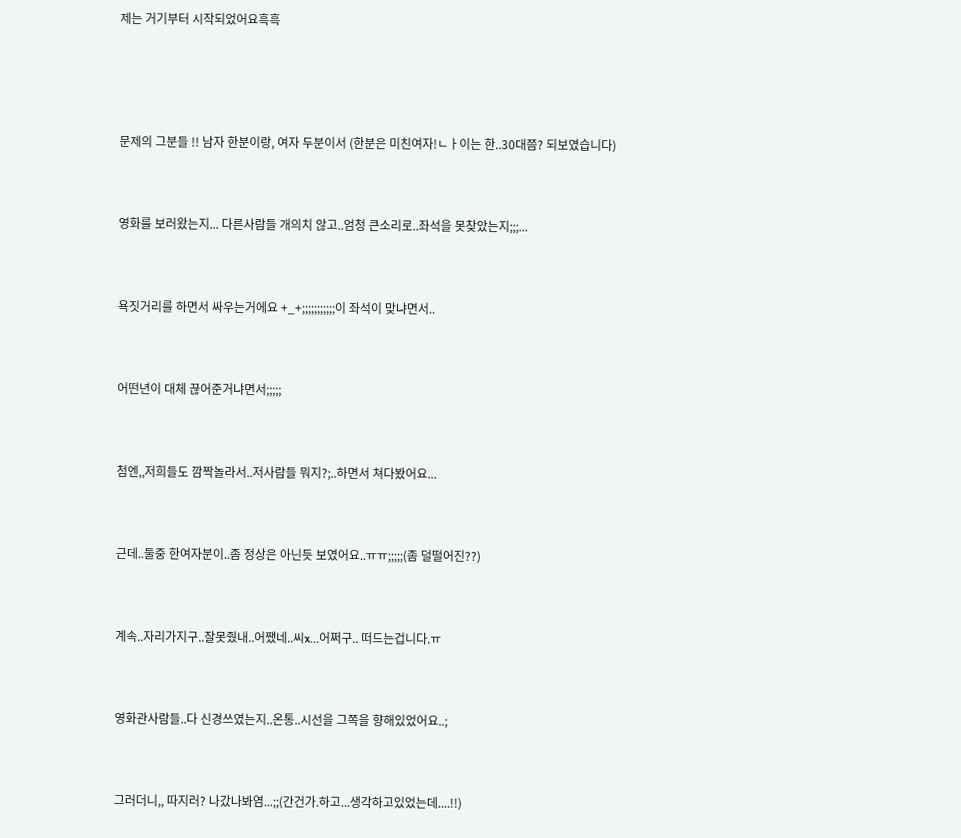제는 거기부터 시작되었어요흑흑





문제의 그분들 !! 남자 한분이랑, 여자 두분이서 (한분은 미친여자!ㄴㅏ이는 한..30대쯤? 되보였습니다)



영화를 보러왔는지... 다른사람들 개의치 않고..엄청 큰소리로..좌석을 못찾았는지;;;...



욕짓거리를 하면서 싸우는거에요 +_+;;;;;;;;;;;이 좌석이 맞냐면서..



어떤년이 대체 끊어준거냐면서;;;;;



첨엔,,저희들도 깜짝놀라서..저사람들 뭐지?;..하면서 쳐다봤어요...



근데..둘중 한여자분이..좀 정상은 아닌듯 보였어요..ㅠㅠ;;;;;(좀 덜떨어진??)



계속..자리가지구..잘못줬내..어쨌네..씨x...어쩌구.. 떠드는겁니다.ㅠ



영화관사람들..다 신경쓰였는지..온통..시선을 그쪽을 향해있었어요..;



그러더니,, 따지러? 나갔나봐염...;;(간건가.하고...생각하고있었는데....!!)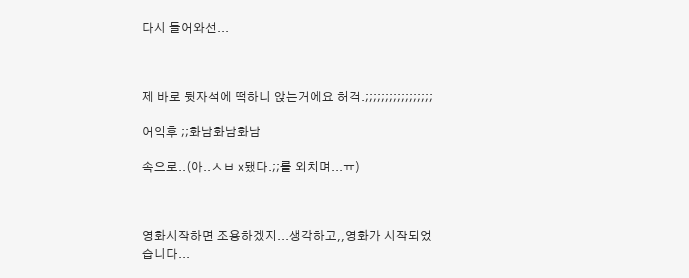다시 들어와선...



제 바로 뒷자석에 떡하니 앉는거에요 허걱.;;;;;;;;;;;;;;;;;

어익후 ;;화남화남화남

속으로..(아..ㅅㅂ x됐다.;;를 외치며...ㅠ)



영화시작하면 조용하겠지...생각하고,,영화가 시작되었습니다...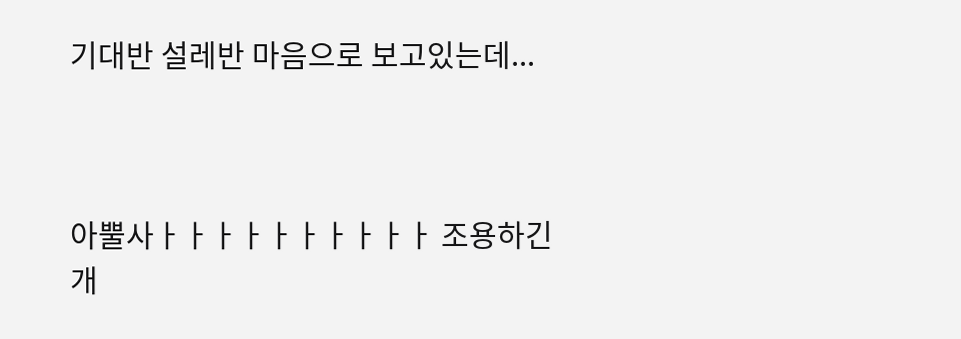기대반 설레반 마음으로 보고있는데...



아뿔사ㅏㅏㅏㅏㅏㅏㅏㅏㅏㅏ 조용하긴 개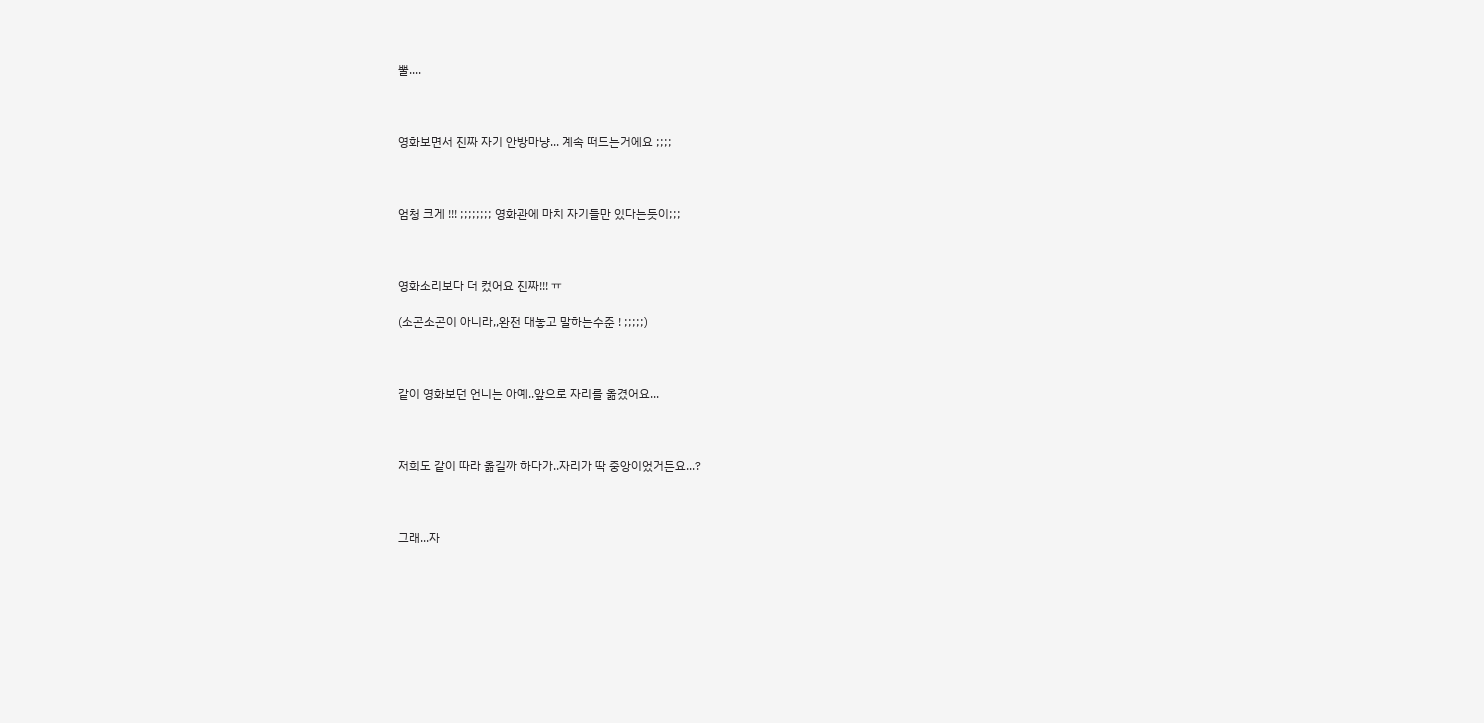뿔....



영화보면서 진짜 자기 안방마냥... 계속 떠드는거에요 ;;;;



엄청 크게 !!! ;;;;;;;; 영화관에 마치 자기들만 있다는듯이;;;



영화소리보다 더 컸어요 진짜!!! ㅠ

(소곤소곤이 아니라,,완전 대놓고 말하는수준 ! ;;;;;)



같이 영화보던 언니는 아예..앞으로 자리를 옮겼어요...



저희도 같이 따라 옮길까 하다가..자리가 딱 중앙이었거든요...?



그래...자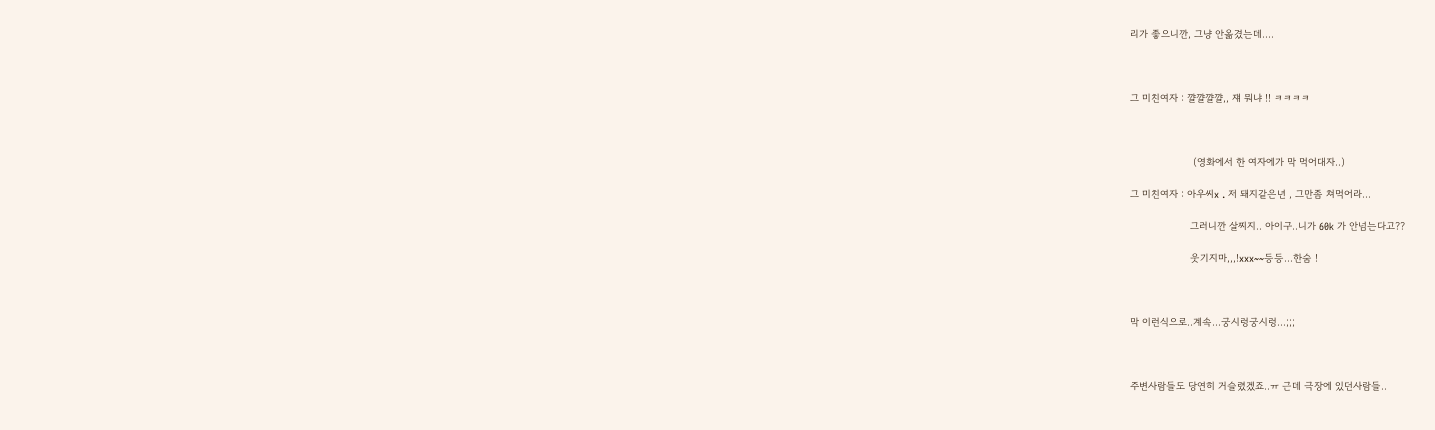리가 좋으니깐, 그냥 안옮겼는데....



그 미친여자 : 꺌꺌꺌꺌,, 쟤 뭐냐 !! ㅋㅋㅋㅋ



                     (영화에서 한 여자에가 막 먹어대자..)

그 미친여자 : 아우씨x . 저 돼지같은년 , 그만좀 쳐먹어라...

                    그러니깐 살찌지.. 아이구..니가 60k 가 안넘는다고??

                    웃기지마,,,!xxx~~등등...한숨 !



막 이런식으로..계속...궁시렁궁시렁...;;;



주변사람들도 당연히 거슬렸겠죠..ㅠ 근데 극장에 있던사람들..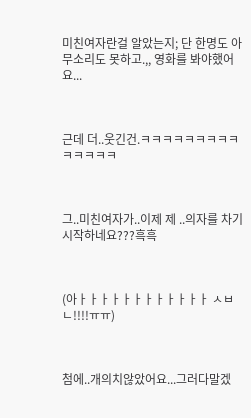미친여자란걸 알았는지; 단 한명도 아무소리도 못하고.,, 영화를 봐야했어요...



근데 더..웃긴건.ㅋㅋㅋㅋㅋㅋㅋㅋㅋㅋㅋㅋㅋㅋ



그..미친여자가..이제 제 ..의자를 차기 시작하네요???흑흑



(아ㅏㅏㅏㅏㅏㅏㅏㅏㅏㅏㅏㅏ ㅅㅂ ㄴ!!!!ㅠㅠ)



첨에..개의치않았어요...그러다말겠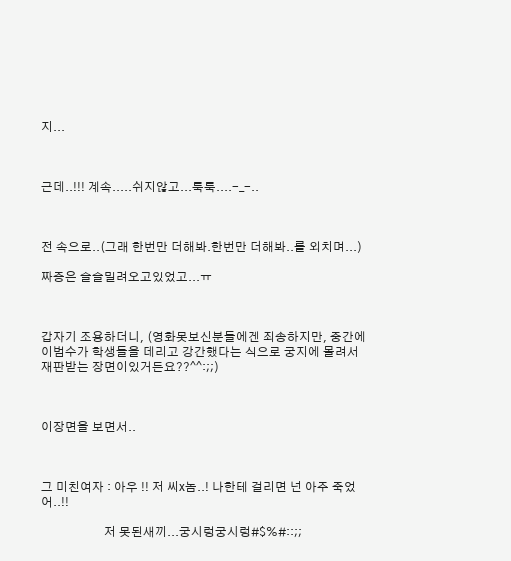지...



근데..!!! 계속.....쉬지않고...툭툭....-_-..



전 속으로..(그래 한번만 더해봐.한번만 더해봐..를 외치며...)

짜증은 슬슬밀려오고있었고...ㅠ



갑자기 조용하더니, (영화못보신분들에겐 죄송하지만, 중간에 이범수가 학생들을 데리고 강간했다는 식으로 궁지에 몰려서 재판받는 장면이있거든요??^^:;;)



이장면을 보면서..



그 미친여자 : 아우 !! 저 씨x놈..! 나한테 걸리면 넌 아주 죽었어..!!

                     저 못된새끼...궁시렁궁시렁#$%#::;;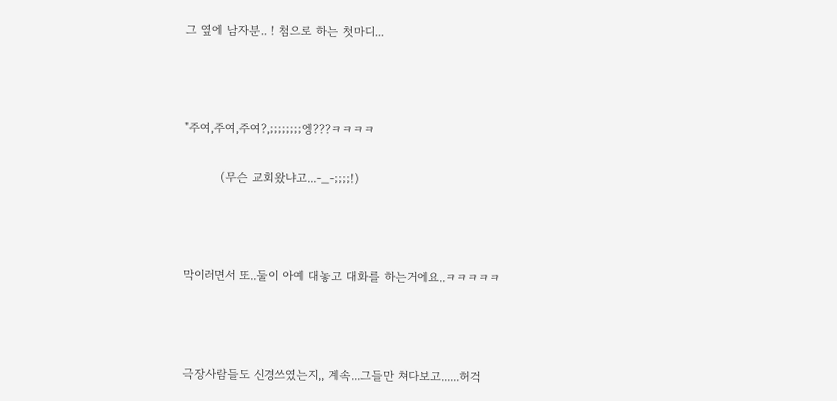그 옆에 남자분.. ! 첨으로 하는 첫마디...



"주여,주여,주여?,;;;;;;;;엥???ㅋㅋㅋㅋ

         (무슨 교회왔냐고...-_-;;;;!)



막이러면서 또..둘이 아예 대놓고 대화를 하는거에요..ㅋㅋㅋㅋㅋ



극장사람들도 신경쓰였는지,, 계속...그들만 쳐다보고......허걱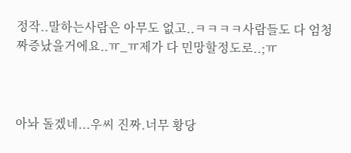정작..말하는사람은 아무도 없고..ㅋㅋㅋㅋ사람들도 다 엄청 짜증났을거에요..ㅠ_ㅠ제가 다 민망할정도로..;ㅠ



아놔 돌겠네...우씨 진짜.너무 황당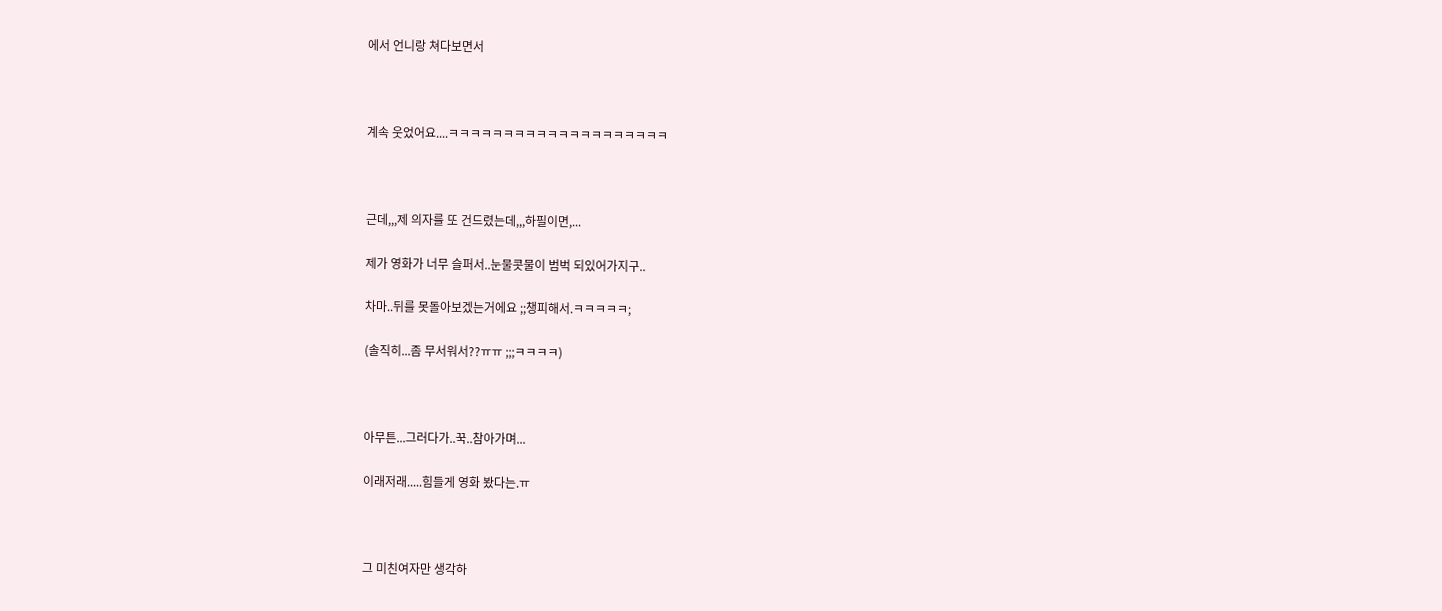에서 언니랑 쳐다보면서



계속 웃었어요....ㅋㅋㅋㅋㅋㅋㅋㅋㅋㅋㅋㅋㅋㅋㅋㅋㅋㅋㅋㅋ



근데,,,제 의자를 또 건드렸는데,,,하필이면,...

제가 영화가 너무 슬퍼서..눈물콧물이 범벅 되있어가지구..

차마..뒤를 못돌아보겠는거에요 ;;챙피해서.ㅋㅋㅋㅋㅋ;

(솔직히...좀 무서워서??ㅠㅠ ;;;ㅋㅋㅋㅋ)



아무튼...그러다가..꾹..참아가며...

이래저래.....힘들게 영화 봤다는.ㅠ



그 미친여자만 생각하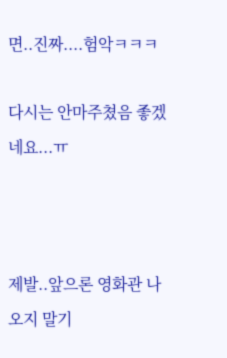면..진짜....험악ㅋㅋㅋ

다시는 안마주쳤음 좋겠네요...ㅠ



제발..앞으론 영화관 나오지 말기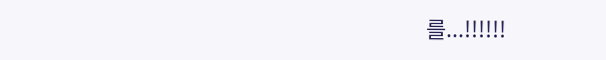를...!!!!!!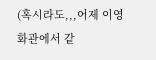(혹시라도,,,어제 이영화관에서 같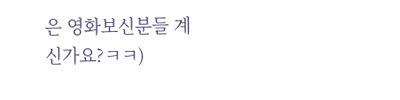은 영화보신분들 계신가요?ㅋㅋ)